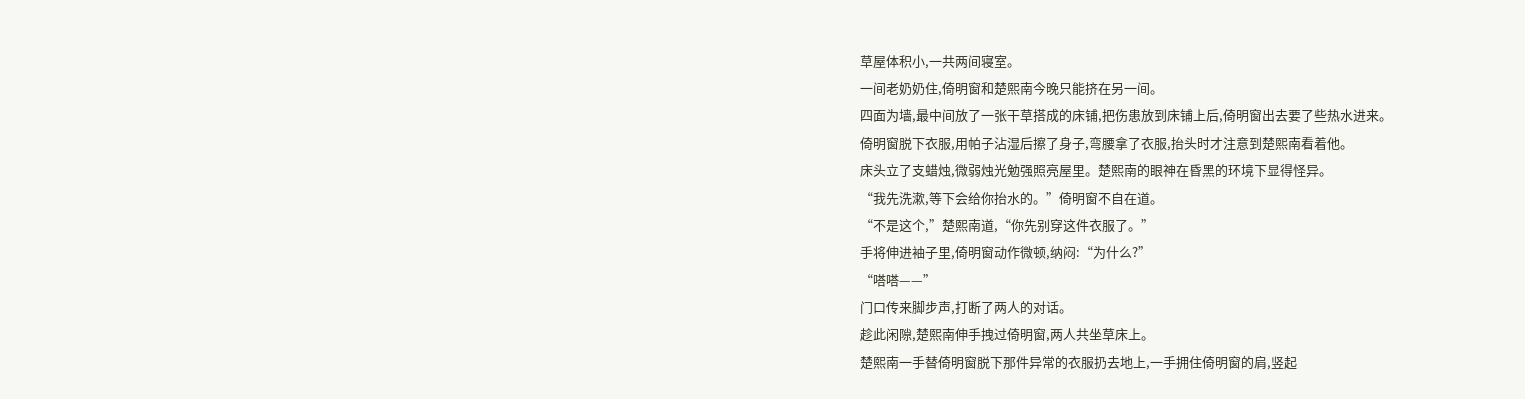草屋体积小,一共两间寝室。
一间老奶奶住,倚明窗和楚熙南今晚只能挤在另一间。
四面为墙,最中间放了一张干草搭成的床铺,把伤患放到床铺上后,倚明窗出去要了些热水进来。
倚明窗脱下衣服,用帕子沾湿后擦了身子,弯腰拿了衣服,抬头时才注意到楚熙南看着他。
床头立了支蜡烛,微弱烛光勉强照亮屋里。楚熙南的眼神在昏黑的环境下显得怪异。
“我先洗漱,等下会给你抬水的。”倚明窗不自在道。
“不是这个,”楚熙南道,“你先别穿这件衣服了。”
手将伸进袖子里,倚明窗动作微顿,纳闷:“为什么?”
“嗒嗒——”
门口传来脚步声,打断了两人的对话。
趁此闲隙,楚熙南伸手拽过倚明窗,两人共坐草床上。
楚熙南一手替倚明窗脱下那件异常的衣服扔去地上,一手拥住倚明窗的肩,竖起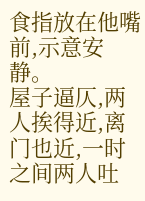食指放在他嘴前,示意安静。
屋子逼仄,两人挨得近,离门也近,一时之间两人吐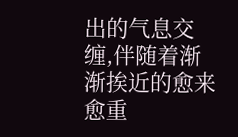出的气息交缠,伴随着渐渐挨近的愈来愈重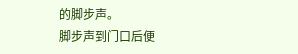的脚步声。
脚步声到门口后便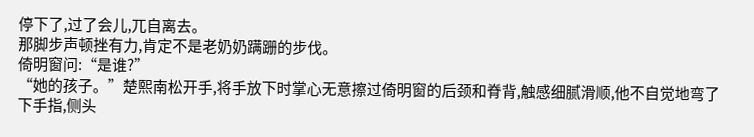停下了,过了会儿,兀自离去。
那脚步声顿挫有力,肯定不是老奶奶蹒跚的步伐。
倚明窗问:“是谁?”
“她的孩子。”楚熙南松开手,将手放下时掌心无意擦过倚明窗的后颈和脊背,触感细腻滑顺,他不自觉地弯了下手指,侧头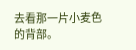去看那一片小麦色的背部。